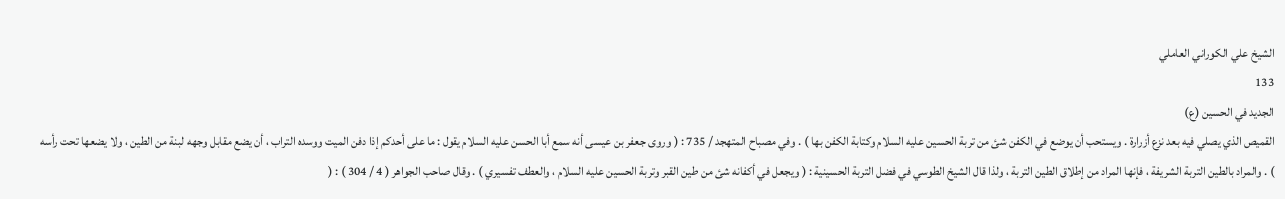الشيخ علي الكوراني العاملي
133
الجديد في الحسين (ع)
القميص الذي يصلي فيه بعد نزع أزرارة . ويستحب أن يوضع في الكفن شئ من تربة الحسين عليه السلام وكتابة الكفن بها ) . وفي مصباح المتهجد / 735 : ( وروى جعفر بن عيسى أنه سمع أبا الحسن عليه السلام يقول : ما على أحدكم إذا دفن الميت ووسده التراب ، أن يضع مقابل وجهه لبنة من الطين ، ولا يضعها تحت رأسه ) . والمراد بالطين التربة الشريفة ، فإنها المراد من إطلاق الطين التربة ، ولذا قال الشيخ الطوسي في فضل التربة الحسينية : ( ويجعل في أكفانه شئ من طين القبر وتربة الحسين عليه السلام ، والعطف تفسيري ) . وقال صاحب الجواهر ( 4 / 304 ) : (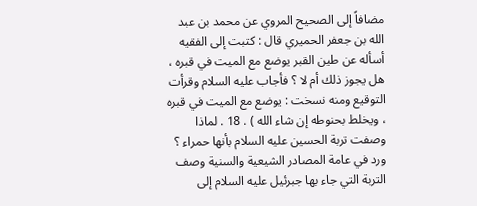مضافاً إلى الصحيح المروي عن محمد بن عبد الله بن جعفر الحميري قال : كتبت إلى الفقيه أسأله عن طين القبر يوضع مع الميت في قبره ، هل يجوز ذلك أم لا ؟ فأجاب عليه السلام وقرأت التوقيع ومنه نسخت : يوضع مع الميت في قبره ، ويخلط بحنوطه إن شاء الله ) . 18 . لماذا وصفت تربة الحسين عليه السلام بأنها حمراء ؟ ورد في عامة المصادر الشيعية والسنية وصف التربة التي جاء بها جبرئيل عليه السلام إلى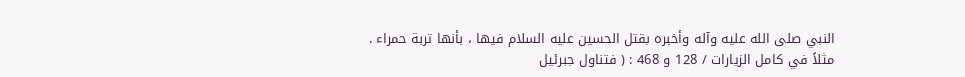النبي صلى الله عليه وآله وأخبره بقتل الحسين عليه السلام فيها ، بأنها تربة حمراء . مثلاً في كامل الزيارات / 128 و 468 : ( فتناول جبرئيل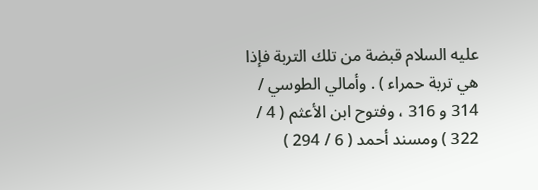عليه السلام قبضة من تلك التربة فإذا هي تربة حمراء ) . وأمالي الطوسي / 314 و 316 ، وفتوح ابن الأعثم ( 4 / 322 ) ومسند أحمد ( 6 / 294 )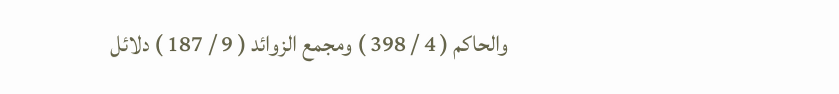والحاكم ( 4 / 398 ) ومجمع الزوائد ( 9 / 187 ) دلائل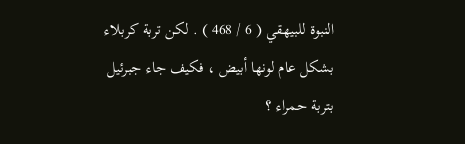النبوة للبيهقي ( 6 / 468 ) . لكن تربة كربلاء بشكل عام لونها أبيض ، فكيف جاء جبرئيل بتربة حمراء ؟